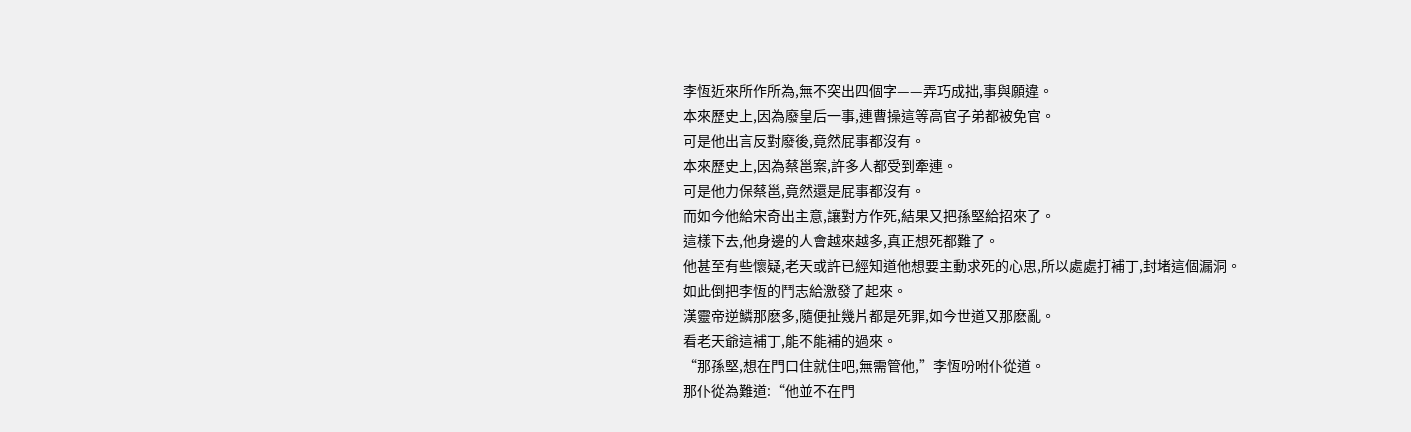李恆近來所作所為,無不突出四個字——弄巧成拙,事與願違。
本來歷史上,因為廢皇后一事,連曹操這等高官子弟都被免官。
可是他出言反對廢後,竟然屁事都沒有。
本來歷史上,因為蔡邕案,許多人都受到牽連。
可是他力保蔡邕,竟然還是屁事都沒有。
而如今他給宋奇出主意,讓對方作死,結果又把孫堅給招來了。
這樣下去,他身邊的人會越來越多,真正想死都難了。
他甚至有些懷疑,老天或許已經知道他想要主動求死的心思,所以處處打補丁,封堵這個漏洞。
如此倒把李恆的鬥志給激發了起來。
漢靈帝逆鱗那麽多,隨便扯幾片都是死罪,如今世道又那麽亂。
看老天爺這補丁,能不能補的過來。
“那孫堅,想在門口住就住吧,無需管他,”李恆吩咐仆從道。
那仆從為難道:“他並不在門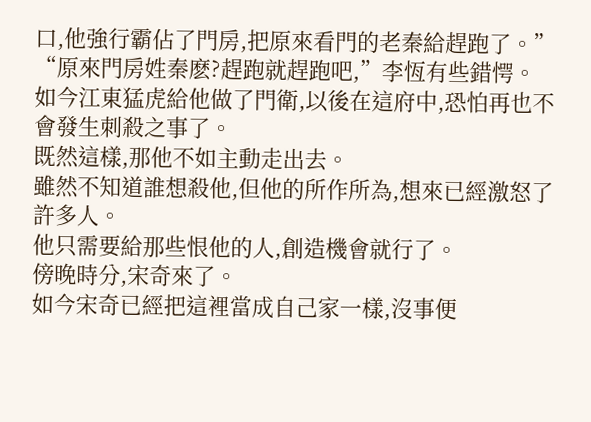口,他強行霸佔了門房,把原來看門的老秦給趕跑了。”
“原來門房姓秦麽?趕跑就趕跑吧,”李恆有些錯愕。
如今江東猛虎給他做了門衛,以後在這府中,恐怕再也不會發生刺殺之事了。
既然這樣,那他不如主動走出去。
雖然不知道誰想殺他,但他的所作所為,想來已經激怒了許多人。
他只需要給那些恨他的人,創造機會就行了。
傍晚時分,宋奇來了。
如今宋奇已經把這裡當成自己家一樣,沒事便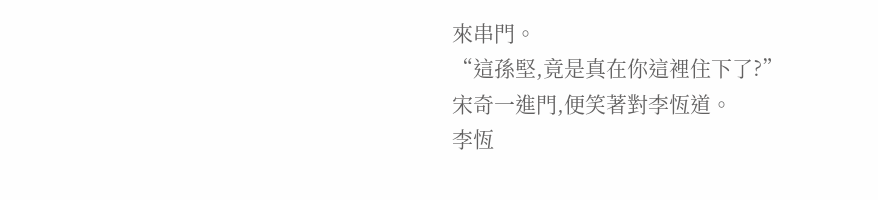來串門。
“這孫堅,竟是真在你這裡住下了?”
宋奇一進門,便笑著對李恆道。
李恆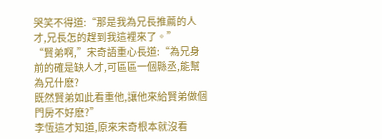哭笑不得道:“那是我為兄長推薦的人才,兄長怎的趕到我這裡來了。”
“賢弟啊,”宋奇語重心長道:“為兄身前的確是缺人才,可區區一個縣丞,能幫為兄什麽?
既然賢弟如此看重他,讓他來給賢弟做個門房不好麽?”
李恆這才知道,原來宋奇根本就沒看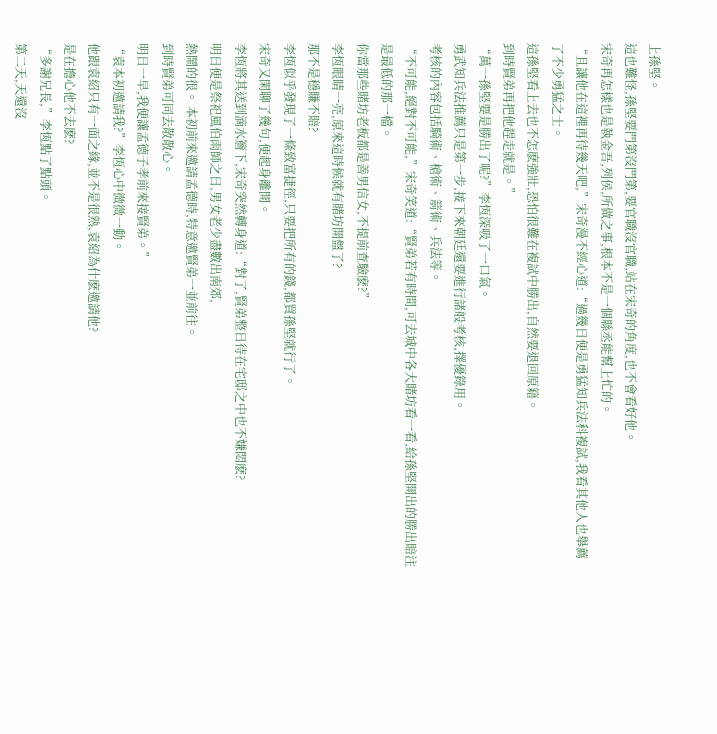上孫堅。
這也難怪,孫堅要門第沒門第,要官職沒官職,站在宋奇的角度,也不會看好他。
宋奇再怎樣也是執金吾,列侯,所做之事,根本不是一個縣丞能幫上忙的。
“且讓他在這裡再待幾天吧,”宋奇漫不經心道:“過幾日便是勇猛知兵法科複試,我看其他人也舉薦了不少勇猛之士。
這孫堅看上去也不怎麽強壯,恐怕很難在複試中勝出,自然要退回原籍。
到時賢弟再把他趕走就是。”
“萬一孫堅要是勝出了呢?”李恆深吸了一口氣。
勇武知兵法推薦只是第一步,接下來朝廷還要進行諸般考核,擇優錄用。
考核的內容包括騎術、槍術、箭術、兵法等。
“不可能,絕對不可能,”宋奇笑道:“賢弟若有時間,可去城中各大賭坊看一看,給孫堅開出的勝出賠注是最低的那一檔。
你當那些賭坊老板都是善男信女,不提前查驗麽?”
李恆眼睛一亮,原來這時候就有賭坊開盤了?
那不是穩賺不賠?
李恆似乎發現了一條致富捷徑,只要把所有的錢,都買孫堅就行了。
宋奇又閑聊了幾句,便起身離開。
李恆將其送到滴水簷下,宋奇突然轉身道:“對了,賢弟整日待在宅邸之中也不嫌悶麽?
明日便是祭祀風伯雨師之日,男女老少盡數出南郊,
熱鬧的很。 本初前來邀請孟德時,特意邀賢弟一並前往。
到時賢弟可同去散散心。
明日一早,我便讓孟德子孝前來接賢弟。”
“袁本初邀請我?”李恆心中微微一動。
他跟袁紹只有一面之緣,並不是很熟,袁紹為什麽邀請他?
是在擔心他不去麽?
“多謝兄長,”李恆點了點頭。
第二天,天還沒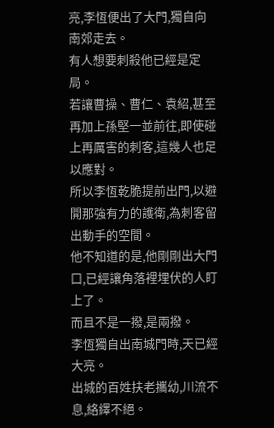亮,李恆便出了大門,獨自向南郊走去。
有人想要刺殺他已經是定局。
若讓曹操、曹仁、袁紹,甚至再加上孫堅一並前往,即使碰上再厲害的刺客,這幾人也足以應對。
所以李恆乾脆提前出門,以避開那強有力的護衛,為刺客留出動手的空間。
他不知道的是,他剛剛出大門口,已經讓角落裡埋伏的人盯上了。
而且不是一撥,是兩撥。
李恆獨自出南城門時,天已經大亮。
出城的百姓扶老攜幼,川流不息,絡繹不絕。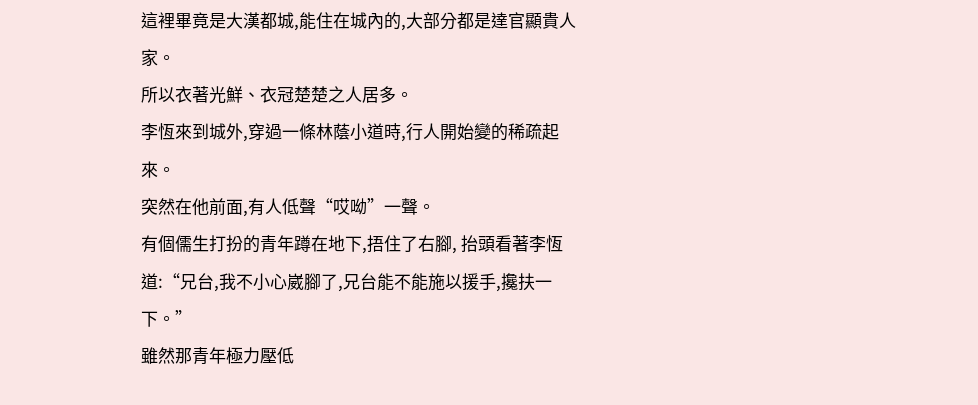這裡畢竟是大漢都城,能住在城內的,大部分都是達官顯貴人家。
所以衣著光鮮、衣冠楚楚之人居多。
李恆來到城外,穿過一條林蔭小道時,行人開始變的稀疏起來。
突然在他前面,有人低聲“哎呦”一聲。
有個儒生打扮的青年蹲在地下,捂住了右腳, 抬頭看著李恆道:“兄台,我不小心崴腳了,兄台能不能施以援手,攙扶一下。”
雖然那青年極力壓低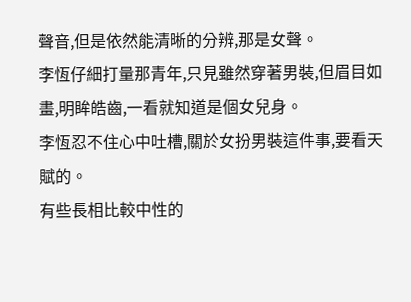聲音,但是依然能清晰的分辨,那是女聲。
李恆仔細打量那青年,只見雖然穿著男裝,但眉目如畫,明眸皓齒,一看就知道是個女兒身。
李恆忍不住心中吐槽,關於女扮男裝這件事,要看天賦的。
有些長相比較中性的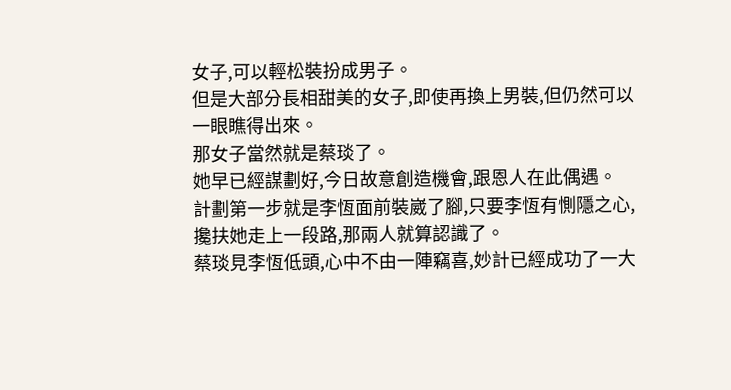女子,可以輕松裝扮成男子。
但是大部分長相甜美的女子,即使再換上男裝,但仍然可以一眼瞧得出來。
那女子當然就是蔡琰了。
她早已經謀劃好,今日故意創造機會,跟恩人在此偶遇。
計劃第一步就是李恆面前裝崴了腳,只要李恆有惻隱之心,攙扶她走上一段路,那兩人就算認識了。
蔡琰見李恆低頭,心中不由一陣竊喜,妙計已經成功了一大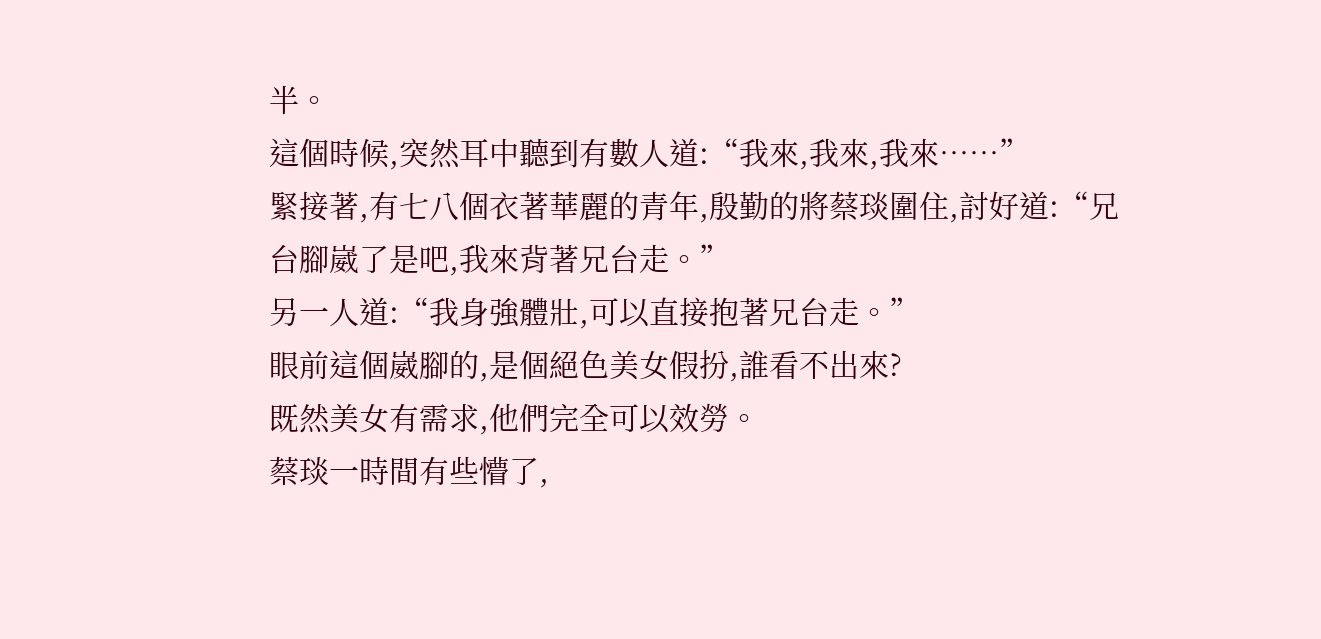半。
這個時候,突然耳中聽到有數人道:“我來,我來,我來……”
緊接著,有七八個衣著華麗的青年,殷勤的將蔡琰圍住,討好道:“兄台腳崴了是吧,我來背著兄台走。”
另一人道:“我身強體壯,可以直接抱著兄台走。”
眼前這個崴腳的,是個絕色美女假扮,誰看不出來?
既然美女有需求,他們完全可以效勞。
蔡琰一時間有些懵了,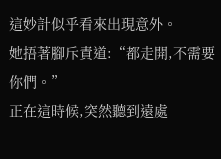這妙計似乎看來出現意外。
她捂著腳斥責道:“都走開,不需要你們。”
正在這時候,突然聽到遠處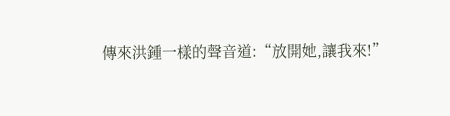傳來洪鍾一樣的聲音道:“放開她,讓我來!”